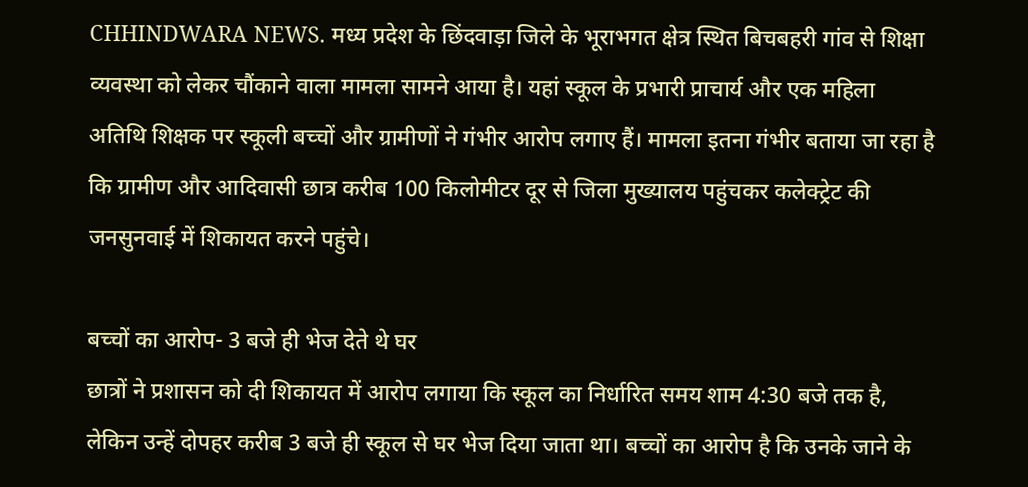CHHINDWARA NEWS. मध्य प्रदेश के छिंदवाड़ा जिले के भूराभगत क्षेत्र स्थित बिचबहरी गांव से शिक्षा व्यवस्था को लेकर चौंकाने वाला मामला सामने आया है। यहां स्कूल के प्रभारी प्राचार्य और एक महिला अतिथि शिक्षक पर स्कूली बच्चों और ग्रामीणों ने गंभीर आरोप लगाए हैं। मामला इतना गंभीर बताया जा रहा है कि ग्रामीण और आदिवासी छात्र करीब 100 किलोमीटर दूर से जिला मुख्यालय पहुंचकर कलेक्ट्रेट की जनसुनवाई में शिकायत करने पहुंचे।

बच्चों का आरोप- 3 बजे ही भेज देते थे घर
छात्रों ने प्रशासन को दी शिकायत में आरोप लगाया कि स्कूल का निर्धारित समय शाम 4:30 बजे तक है, लेकिन उन्हें दोपहर करीब 3 बजे ही स्कूल से घर भेज दिया जाता था। बच्चों का आरोप है कि उनके जाने के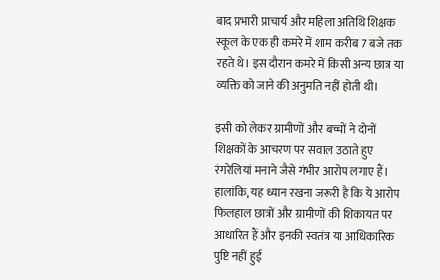बाद प्रभारी प्राचार्य और महिला अतिथि शिक्षक स्कूल के एक ही कमरे में शाम करीब 7 बजे तक रहते थे। इस दौरान कमरे में किसी अन्य छात्र या व्यक्ति को जाने की अनुमति नहीं होती थी।

इसी को लेकर ग्रामीणों और बच्चों ने दोनों शिक्षकों के आचरण पर सवाल उठाते हुए रंगरेलियां मनाने जैसे गंभीर आरोप लगाए हैं। हालांकि, यह ध्यान रखना जरूरी है कि ये आरोप फिलहाल छात्रों और ग्रामीणों की शिकायत पर आधारित हैं और इनकी स्वतंत्र या आधिकारिक पुष्टि नहीं हुई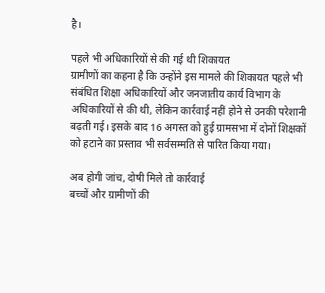है।

पहले भी अधिकारियों से की गई थी शिकायत
ग्रामीणों का कहना है कि उन्होंने इस मामले की शिकायत पहले भी संबंधित शिक्षा अधिकारियों और जनजातीय कार्य विभाग के अधिकारियों से की थी, लेकिन कार्रवाई नहीं होने से उनकी परेशानी बढ़ती गई। इसके बाद 16 अगस्त को हुई ग्रामसभा में दोनों शिक्षकों को हटाने का प्रस्ताव भी सर्वसम्मति से पारित किया गया।

अब होगी जांच, दोषी मिले तो कार्रवाई
बच्चों और ग्रामीणों की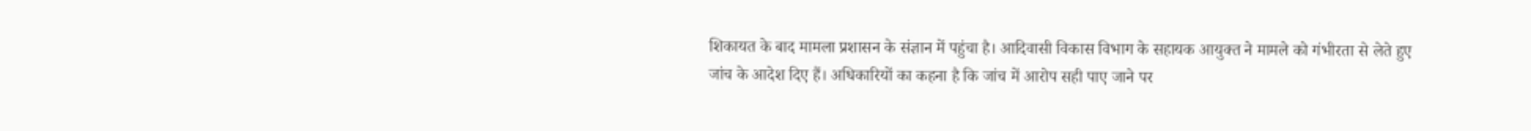शिकायत के बाद मामला प्रशासन के संज्ञान में पहुंचा है। आदिवासी विकास विभाग के सहायक आयुक्त ने मामले को गंभीरता से लेते हुए जांच के आदेश दिए हैं। अधिकारियों का कहना है कि जांच में आरोप सही पाए जाने पर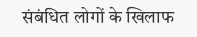संबंधित लोगों के खिलाफ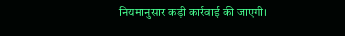नियमानुसार कड़ी कार्रवाई की जाएगी।